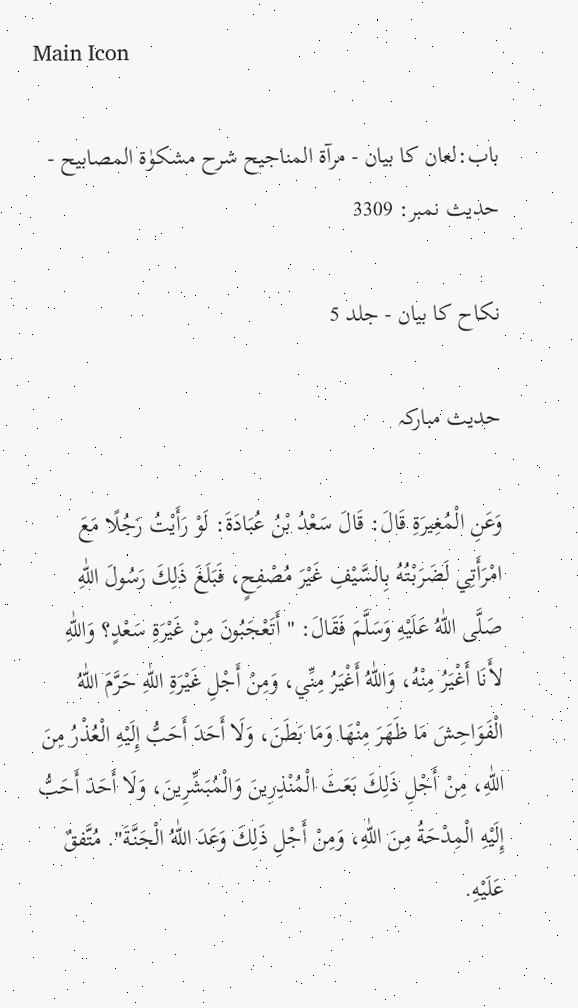Main Icon

باب:لعان کا بیان - مرآۃ المناجیح شرح مشکوٰۃ المصابیح - حدیث نمبر: 3309

نکاح کا بیان - جلد 5

حدیث مبارکہ

وَعَنِ الْمُغِيرَةِ قَالَ: قَالَ سَعْدُ بْنُ عُبَادَةَ: لَوْ رَأَيْتُ رَجُلًا مَعَ امْرَأَتِي لَضَرَبْتُهُ بِالسَّيْفِ غَيْرَ مُصْفِحٍ، فَبَلَغَ ذَلِكَ رَسُولَ اللّٰهِ صَلَّى اللّٰهُ عَلَيْهِ وَسَلَّمَ فَقَالَ: "أَتَعْجَبُونَ مِنْ غَيْرَةِ سَعْدٍ؟ وَاللّٰهِ لأَنَا أَغْيَرُ مِنْهُ، وَاللّٰهُ أَغْيَرُ مِنِّي، وَمِنْ أَجْلِ غَيْرَةِ اللّٰهِ حَرَّمَ اللّٰهُ الْفَوَاحِشَ مَا ظَهَرَ مِنْهَا وَمَا بَطَنَ، وَلَا أَحَدَ أَحَبُّ إِلَيْهِ الْعُذْرُ مِنَ اللّٰهِ، مِنْ أَجْلِ ذَلِكَ بَعَثَ الْمُنْذِرِينَ وَالْمُبَشِّرِينَ، وَلَا أَحَدَ أَحَبُّ إِلَيْهِ الْمِدْحَةُ مِنَ اللّٰهِ، وَمِنْ أَجْلِ ذَلِكَ وَعَدَ اللّٰهُ الْجَنَّةَ". مُتَّفقٌ عَلَيْهِ.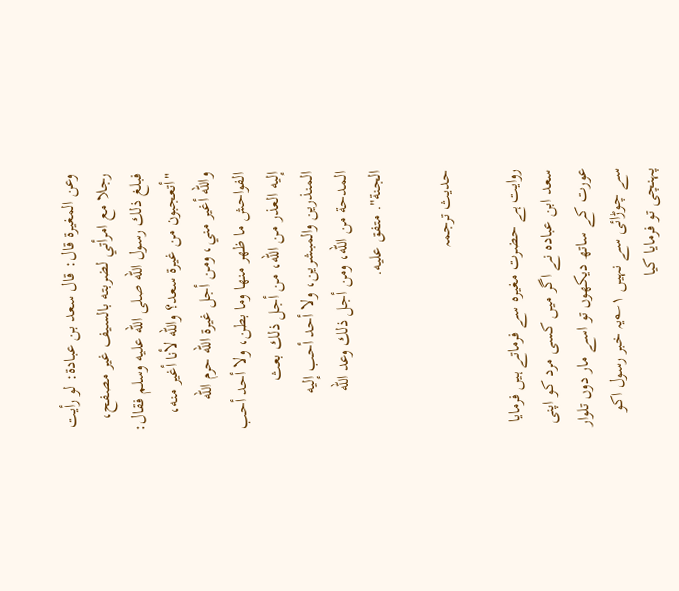وعن المغيرة قال: قال سعد بن عبادة: لو رأيت رجلا مع امرأتي لضربته بالسيف غير مصفح، فبلغ ذلك رسول الله صلى الله عليه وسلم فقال: "أتعجبون من غيرة سعد؟ والله لأنا أغير منه، والله أغير مني، ومن أجل غيرة الله حرم الله الفواحش ما ظهر منها وما بطن، ولا أحد أحب إليه العذر من الله، من أجل ذلك بعث المنذرين والمبشرين، ولا أحد أحب إليه المدحة من الله، ومن أجل ذلك وعد الله الجنة". متفق عليه.

حدیث ترجمہ

روایت ہے حضرت مغیرہ سے فرماتے ہیں فرمایا سعد ابن عبادہ نے اگر میں کسی مرد کو اپنی عورت کے ساتھ دیکھوں تو اسے مار دوں تلوار سے چوڑائی سے نہیں ۱؎یہ خبر رسول اکو پہنچی تو فرمایا کیا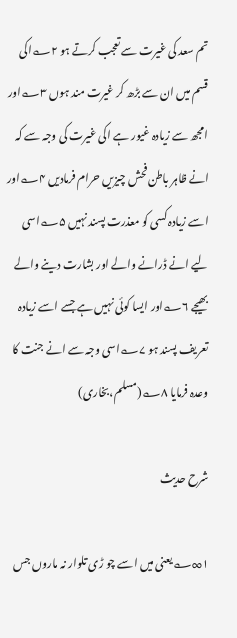تم سعد کی غیرت سے تعجب کرتے ہو ۲؎اکی قسم میں ان سے بڑھ کر غیرت مند ہوں ۳؎اور امجھ سے زیادہ غیور ہے اکی غیرت کی وجہ سے کہ انے ظاہر باطن فحش چیزیں حرام فرمادیں ۴؎اور اسے زیادہ کسی کو معذرت پسند نہیں ۵؎اسی لیے انے ڈرانے والے اور بشارت دینے والے بھیجے ۶؎اور ایسا کوئی نہیں ہے جسے اسے زیادہ تعریف پسند ہو ۷؎اسی وجہ سے انے جنت کا وعدہ فرمایا ۸؎(مسلم،بخاری)

شرح حدیث

۱∞؎یعنی میں اسے چو ڑی تلوار نہ ماروں جس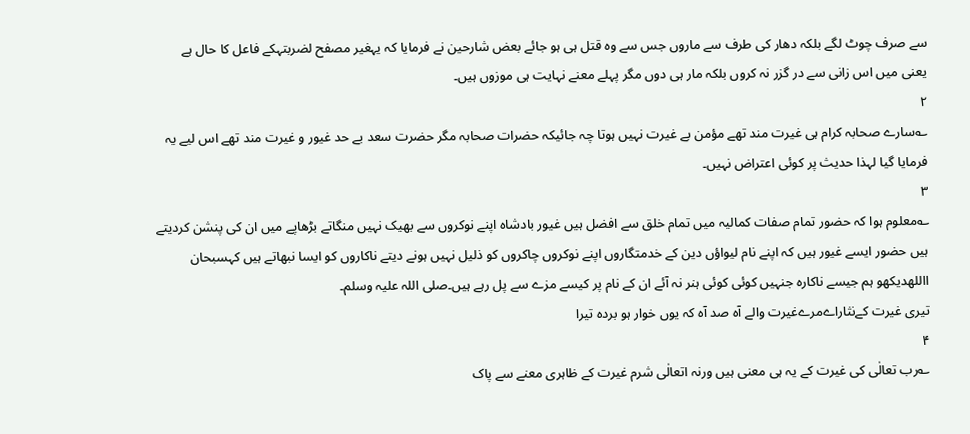سے صرف چوٹ لگے بلکہ دھار کی طرف سے ماروں جس سے وہ قتل ہی ہو جائے بعض شارحین نے فرمایا کہ یہغیر مصفح لضربتہکے فاعل کا حال ہے یعنی میں اس زانی سے در گزر نہ کروں بلکہ مار ہی دوں مگر پہلے معنے نہایت ہی موزوں ہیں۔
۲
؎سارے صحابہ کرام ہی غیرت مند تھے مؤمن بے غیرت نہیں ہوتا چہ جائیکہ حضرات صحابہ مگر حضرت سعد بے حد غیور و غیرت مند تھے اس لیے یہ فرمایا گیا لہذا حدیث پر کوئی اعتراض نہیں۔
۳
؎معلوم ہوا کہ حضور تمام صفات کمالیہ میں تمام خلق سے افضل ہیں غیور بادشاہ اپنے نوکروں سے بھیک نہیں منگاتے بڑھاپے میں ان کی پنشن کردیتے ہیں حضور ایسے غیور ہیں کہ اپنے نام لیواؤں دین کے خدمتگاروں اپنے نوکروں چاکروں کو ذلیل نہیں ہونے دیتے ناکاروں کو ایسا نبھاتے ہیں کہسبحان االلهدیکھو ہم جیسے ناکارہ جنہیں کوئی کوئی ہنر نہ آئے ان کے نام پر کیسے مزے سے پل رہے ہیں۔صلی اللہ علیہ وسلم۔
تیری غیرت کےنثاراےمرےغیرت والے آہ صد آہ کہ یوں خوار ہو بردہ تیرا
۴
؎رب تعالٰی کی غیرت کے یہ ہی معنی ہیں ورنہ اتعالٰی شرم غیرت کے ظاہری معنے سے پاک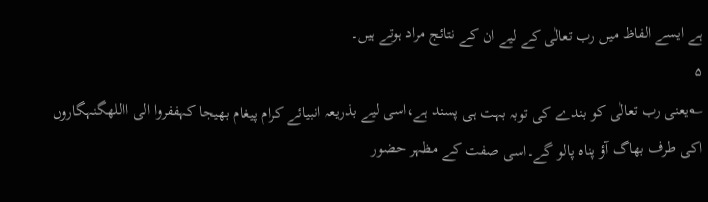ہے ایسے الفاظ میں رب تعالٰی کے لیے ان کے نتائج مراد ہوتے ہیں۔
۵
؎یعنی رب تعالٰی کو بندے کی توبہ بہت ہی پسند ہے،اسی لیے بذریعہ انبیائے کرام پیغام بھیجا کہففروا الی االلهگنہگاروں اکی طرف بھاگ آؤ پناہ پالو گے۔اسی صفت کے مظہر حضور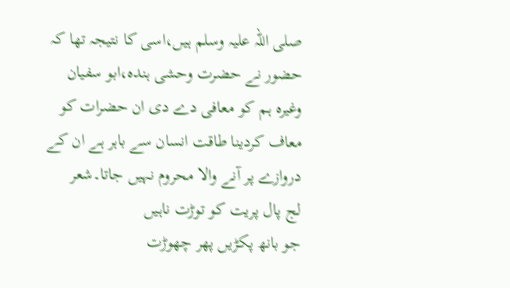صلی اللہ علیہ وسلم ہیں،اسی کا نتیجہ تھا کہ حضور نے حضرت وحشی ہندہ،ابو سفیان وغیرہ ہم کو معافی دے دی ان حضرات کو معاف کردینا طاقت انسان سے باہر ہے ان کے دروازے پر آنے والا محروم نہیں جاتا۔شعر
لج پال پریت کو توڑت ناہیں
جو بانھ پکڑیں پھر چھوڑت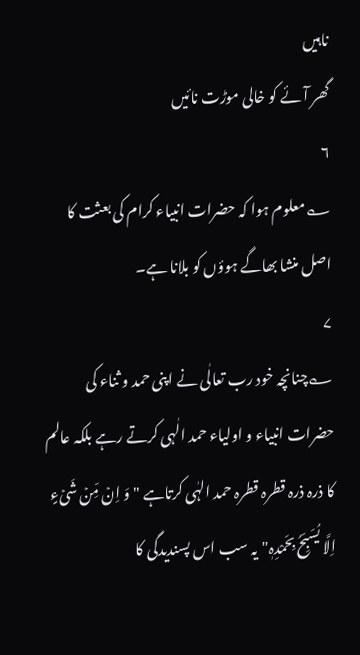ناہیں
گھر آئے کو خالی موڑت نائیں
۶
؎معلوم ہوا کہ حضرات انبیاء کرام کی بعثت کا اصل منشا بھاگے ہوؤں کو بلانا ہے۔
۷
؎چنانچہ خود رب تعالٰی نے اپنی حمد و ثناء کی حضرات انبیاء و اولیاء حمد الٰہی کرتے رہے بلکہ عالم کا ذرہ ذرہ قطرہ قطرہ حمد الہٰی کرتاہے "وَ اِنۡ مِّنۡ شَیۡءٍ اِلَّا یُسَبِّحُ بِحَمْدِہٖ"یہ سب اس پسندیدگی کا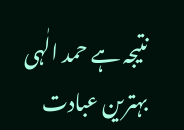نتیجہ ہے حمد الٰہی بہترین عبادت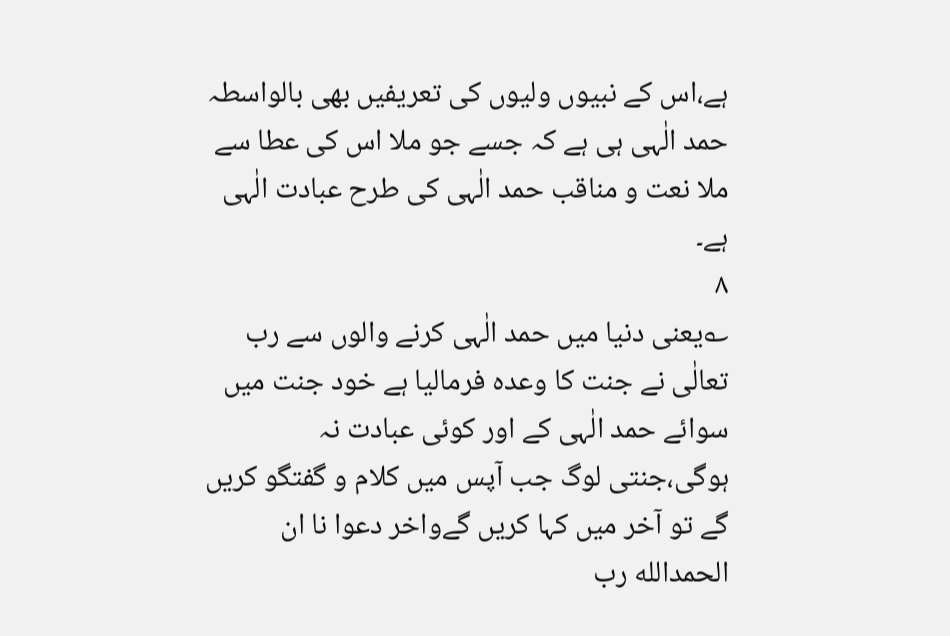ہے،اس کے نبیوں ولیوں کی تعریفیں بھی بالواسطہ حمد الٰہی ہی ہے کہ جسے جو ملا اس کی عطا سے ملا نعت و مناقب حمد الٰہی کی طرح عبادت الٰہی ہے۔
۸
؎یعنی دنیا میں حمد الٰہی کرنے والوں سے رب تعالٰی نے جنت کا وعدہ فرمالیا ہے خود جنت میں سوائے حمد الٰہی کے اور کوئی عبادت نہ ہوگی،جنتی لوگ جب آپس میں کلام و گفتگو کریں گے تو آخر میں کہا کریں گےواخر دعوا نا ان الحمدالله رب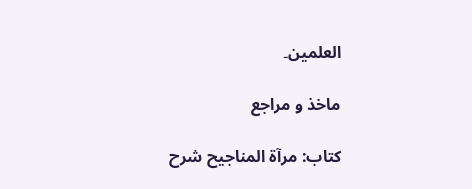العلمین۔

ماخذ و مراجع

کتاب: مرآۃ المناجیح شرح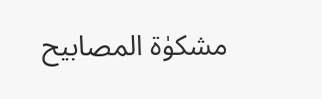مشکوٰۃ المصابیح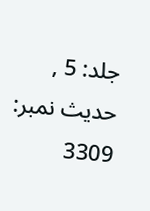جلد: 5 , حدیث نمبر: 3309